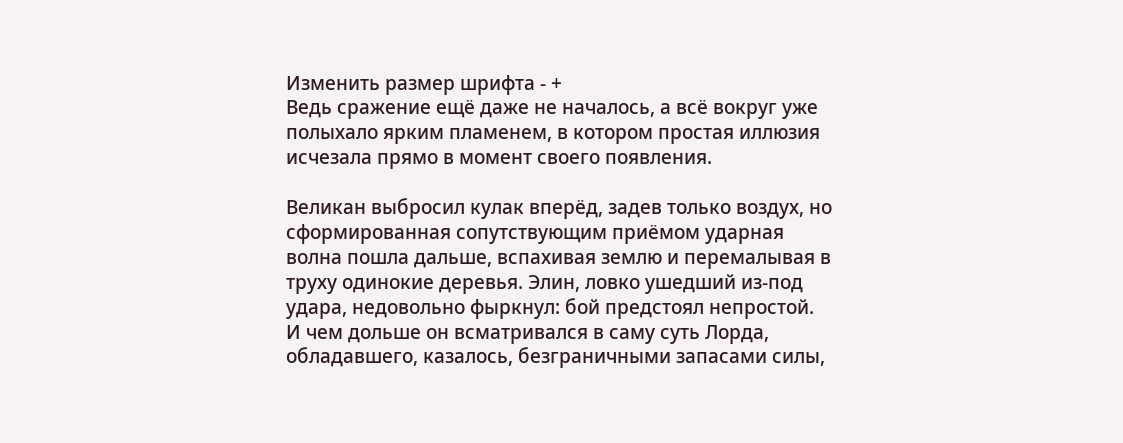Изменить размер шрифта - +
Ведь сражение ещё даже не началось, а всё вокруг уже полыхало ярким пламенем, в котором простая иллюзия исчезала прямо в момент своего появления.

Великан выбросил кулак вперёд, задев только воздух, но сформированная сопутствующим приёмом ударная волна пошла дальше, вспахивая землю и перемалывая в труху одинокие деревья. Элин, ловко ушедший из-под удара, недовольно фыркнул: бой предстоял непростой. И чем дольше он всматривался в саму суть Лорда, обладавшего, казалось, безграничными запасами силы,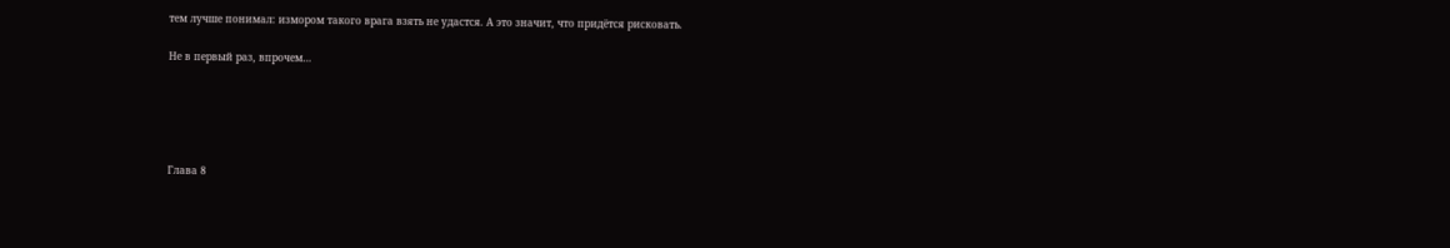тем лучше понимал: измором такого врага взять не удастся. А это значит, что придётся рисковать.

Не в первый раз, впрочем…





Глава 8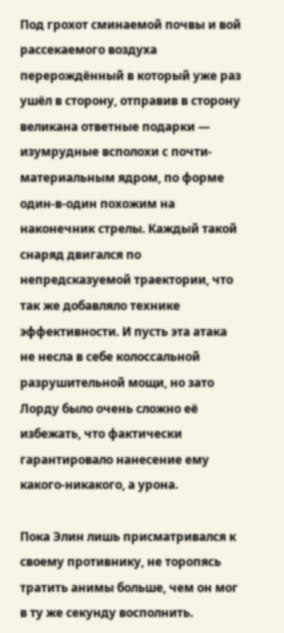Под грохот сминаемой почвы и вой рассекаемого воздуха перерождённый в который уже раз ушёл в сторону, отправив в сторону великана ответные подарки — изумрудные всполохи с почти-материальным ядром, по форме один-в-один похожим на наконечник стрелы. Каждый такой снаряд двигался по непредсказуемой траектории, что так же добавляло технике эффективности. И пусть эта атака не несла в себе колоссальной разрушительной мощи, но зато Лорду было очень сложно её избежать, что фактически гарантировало нанесение ему какого-никакого, а урона.

Пока Элин лишь присматривался к своему противнику, не торопясь тратить анимы больше, чем он мог в ту же секунду восполнить.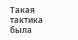Такая тактика была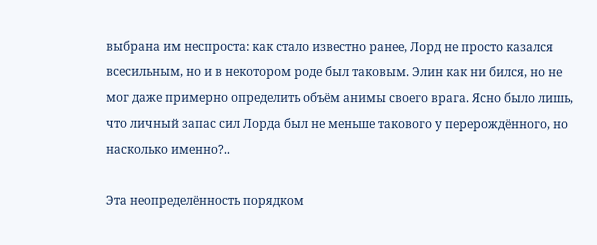выбрана им неспроста: как стало известно ранее, Лорд не просто казался всесильным, но и в некотором роде был таковым. Элин как ни бился, но не мог даже примерно определить объём анимы своего врага. Ясно было лишь, что личный запас сил Лорда был не меньше такового у перерождённого, но насколько именно?..

Эта неопределённость порядком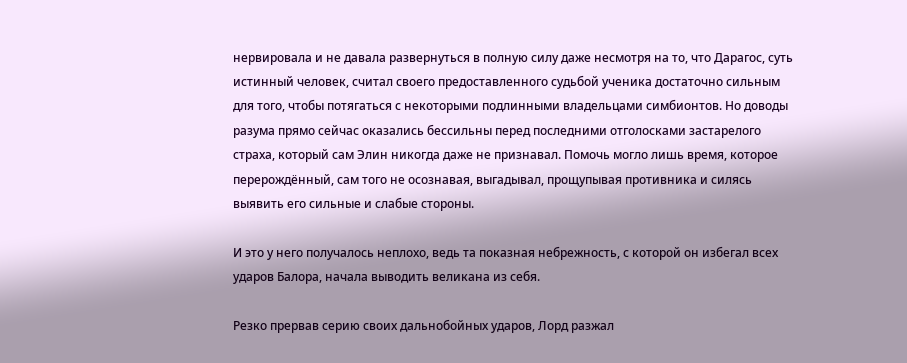нервировала и не давала развернуться в полную силу даже несмотря на то, что Дарагос, суть истинный человек, считал своего предоставленного судьбой ученика достаточно сильным для того, чтобы потягаться с некоторыми подлинными владельцами симбионтов. Но доводы разума прямо сейчас оказались бессильны перед последними отголосками застарелого страха, который сам Элин никогда даже не признавал. Помочь могло лишь время, которое перерождённый, сам того не осознавая, выгадывал, прощупывая противника и силясь выявить его сильные и слабые стороны.

И это у него получалось неплохо, ведь та показная небрежность, с которой он избегал всех ударов Балора, начала выводить великана из себя.

Резко прервав серию своих дальнобойных ударов, Лорд разжал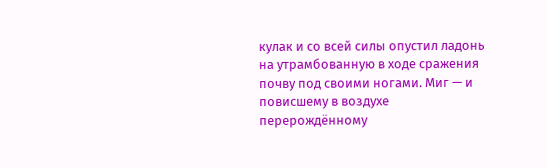кулак и со всей силы опустил ладонь на утрамбованную в ходе сражения почву под своими ногами. Миг — и повисшему в воздухе перерождённому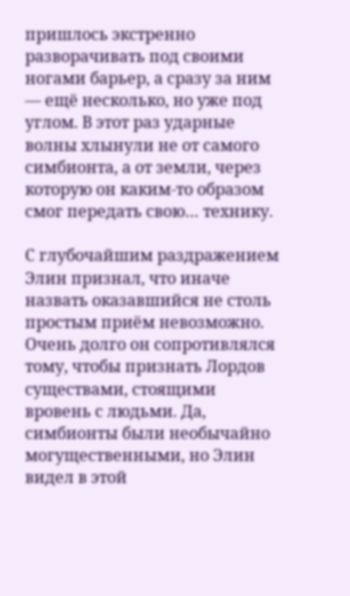пришлось экстренно разворачивать под своими ногами барьер, а сразу за ним — ещё несколько, но уже под углом. В этот раз ударные волны хлынули не от самого симбионта, а от земли, через которую он каким-то образом смог передать свою… технику.

С глубочайшим раздражением Элин признал, что иначе назвать оказавшийся не столь простым приём невозможно. Очень долго он сопротивлялся тому, чтобы признать Лордов существами, стоящими вровень с людьми. Да, симбионты были необычайно могущественными, но Элин видел в этой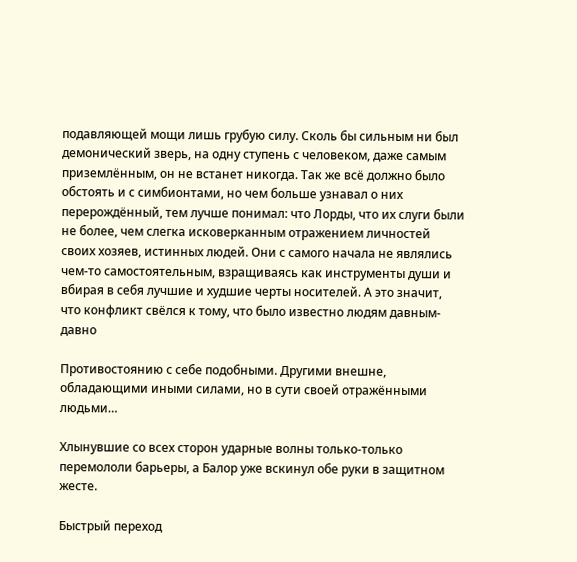подавляющей мощи лишь грубую силу. Сколь бы сильным ни был демонический зверь, на одну ступень с человеком, даже самым приземлённым, он не встанет никогда. Так же всё должно было обстоять и с симбионтами, но чем больше узнавал о них перерождённый, тем лучше понимал: что Лорды, что их слуги были не более, чем слегка исковерканным отражением личностей своих хозяев, истинных людей. Они с самого начала не являлись чем-то самостоятельным, взращиваясь как инструменты души и вбирая в себя лучшие и худшие черты носителей. А это значит, что конфликт свёлся к тому, что было известно людям давным-давно

Противостоянию с себе подобными. Другими внешне, обладающими иными силами, но в сути своей отражёнными людьми…

Хлынувшие со всех сторон ударные волны только-только перемололи барьеры, а Балор уже вскинул обе руки в защитном жесте.

Быстрый переход